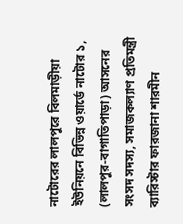নাটোরের লালপুরে বিলমাড়ীয়া ইউনিয়নে বিভিন্ন ওয়ার্ডে নাটোর ১, (লালপুর-বাগাতিপাড়া) আসনের সংসদ সদস্য, সমাজকল্যাণ প্রতিমন্ত্রী ব্যারিস্টার ফারজানা শারমীন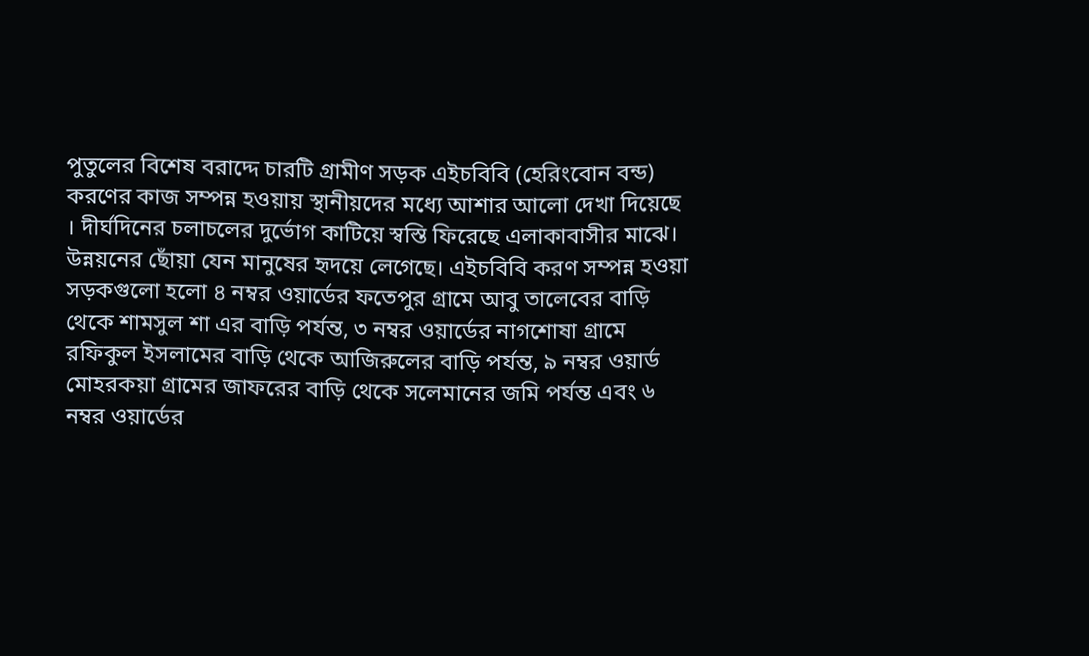পুতুলের বিশেষ বরাদ্দে চারটি গ্রামীণ সড়ক এইচবিবি (হেরিংবোন বন্ড) করণের কাজ সম্পন্ন হওয়ায় স্থানীয়দের মধ্যে আশার আলো দেখা দিয়েছে । দীর্ঘদিনের চলাচলের দুর্ভোগ কাটিয়ে স্বস্তি ফিরেছে এলাকাবাসীর মাঝে।
উন্নয়নের ছোঁয়া যেন মানুষের হৃদয়ে লেগেছে। এইচবিবি করণ সম্পন্ন হওয়া সড়কগুলো হলো ৪ নম্বর ওয়ার্ডের ফতেপুর গ্রামে আবু তালেবের বাড়ি থেকে শামসুল শা এর বাড়ি পর্যন্ত, ৩ নম্বর ওয়ার্ডের নাগশোষা গ্রামে রফিকুল ইসলামের বাড়ি থেকে আজিরুলের বাড়ি পর্যন্ত, ৯ নম্বর ওয়ার্ড মোহরকয়া গ্রামের জাফরের বাড়ি থেকে সলেমানের জমি পর্যন্ত এবং ৬ নম্বর ওয়ার্ডের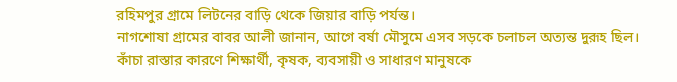রহিমপুর গ্রামে লিটনের বাড়ি থেকে জিয়ার বাড়ি পর্যন্ত।
নাগশোষা গ্রামের বাবর আলী জানান, আগে বর্ষা মৌসুমে এসব সড়কে চলাচল অত্যন্ত দুরূহ ছিল। কাঁচা রাস্তার কারণে শিক্ষার্থী, কৃষক, ব্যবসায়ী ও সাধারণ মানুষকে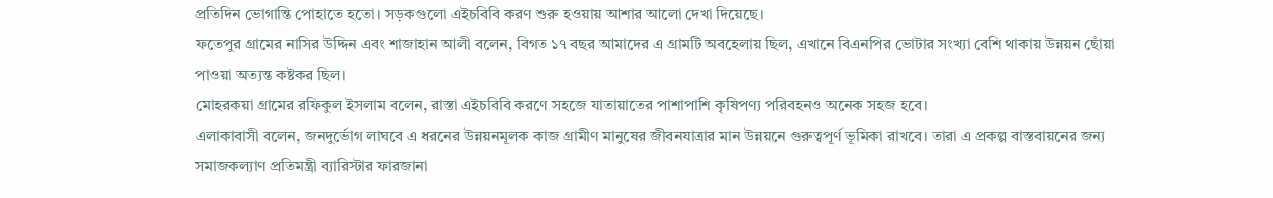প্রতিদিন ভোগান্তি পোহাতে হতো। সড়কগুলো এইচবিবি করণ শুরু হওয়ায় আশার আলো দেখা দিয়েছে।
ফতেপুর গ্রামের নাসির উদ্দিন এবং শাজাহান আলী বলেন, বিগত ১৭ বছর আমাদের এ গ্রামটি অবহেলায় ছিল, এখানে বিএনপির ভোটার সংখ্যা বেশি থাকায় উন্নয়ন ছোঁয়া পাওয়া অত্যন্ত কষ্টকর ছিল।
মোহরকয়া গ্রামের রফিকুল ইসলাম বলেন, রাস্তা এইচবিবি করণে সহজে যাতায়াতের পাশাপাশি কৃষিপণ্য পরিবহনও অনেক সহজ হবে।
এলাকাবাসী বলেন, জনদুর্ভোগ লাঘবে এ ধরনের উন্নয়নমূলক কাজ গ্রামীণ মানুষের জীবনযাত্রার মান উন্নয়নে গুরুত্বপূর্ণ ভূমিকা রাখবে। তারা এ প্রকল্প বাস্তবায়নের জন্য সমাজকল্যাণ প্রতিমন্ত্রী ব্যারিস্টার ফারজানা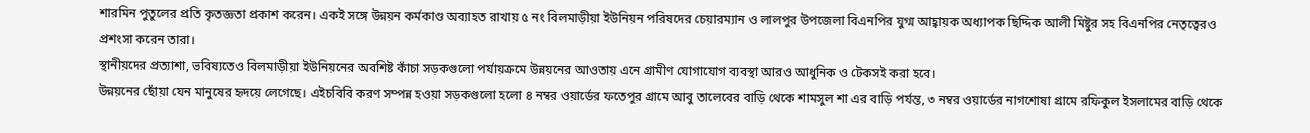শারমিন পুতুলের প্রতি কৃতজ্ঞতা প্রকাশ করেন। একই সঙ্গে উন্নয়ন কর্মকাণ্ড অব্যাহত রাখায় ৫ নং বিলমাড়ীয়া ইউনিয়ন পরিষদের চেয়ারম্যান ও লালপুর উপজেলা বিএনপির যুগ্ম আহ্বায়ক অধ্যাপক ছিদ্দিক আলী মিষ্টুর সহ বিএনপির নেতৃত্বেরও প্রশংসা করেন তারা।
স্থানীয়দের প্রত্যাশা, ভবিষ্যতেও বিলমাড়ীয়া ইউনিয়নের অবশিষ্ট কাঁচা সড়কগুলো পর্যায়ক্রমে উন্নয়নের আওতায় এনে গ্রামীণ যোগাযোগ ব্যবস্থা আরও আধুনিক ও টেকসই করা হবে।
উন্নয়নের ছোঁয়া যেন মানুষের হৃদয়ে লেগেছে। এইচবিবি করণ সম্পন্ন হওয়া সড়কগুলো হলো ৪ নম্বর ওয়ার্ডের ফতেপুর গ্রামে আবু তালেবের বাড়ি থেকে শামসুল শা এর বাড়ি পর্যন্ত, ৩ নম্বর ওয়ার্ডের নাগশোষা গ্রামে রফিকুল ইসলামের বাড়ি থেকে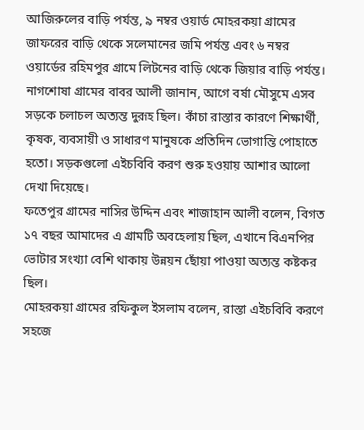আজিরুলের বাড়ি পর্যন্ত, ৯ নম্বর ওয়ার্ড মোহরকয়া গ্রামের জাফরের বাড়ি থেকে সলেমানের জমি পর্যন্ত এবং ৬ নম্বর ওয়ার্ডের রহিমপুর গ্রামে লিটনের বাড়ি থেকে জিয়ার বাড়ি পর্যন্ত।
নাগশোষা গ্রামের বাবর আলী জানান, আগে বর্ষা মৌসুমে এসব সড়কে চলাচল অত্যন্ত দুরূহ ছিল। কাঁচা রাস্তার কারণে শিক্ষার্থী, কৃষক, ব্যবসায়ী ও সাধারণ মানুষকে প্রতিদিন ভোগান্তি পোহাতে হতো। সড়কগুলো এইচবিবি করণ শুরু হওয়ায় আশার আলো দেখা দিয়েছে।
ফতেপুর গ্রামের নাসির উদ্দিন এবং শাজাহান আলী বলেন, বিগত ১৭ বছর আমাদের এ গ্রামটি অবহেলায় ছিল, এখানে বিএনপির ভোটার সংখ্যা বেশি থাকায় উন্নয়ন ছোঁয়া পাওয়া অত্যন্ত কষ্টকর ছিল।
মোহরকয়া গ্রামের রফিকুল ইসলাম বলেন, রাস্তা এইচবিবি করণে সহজে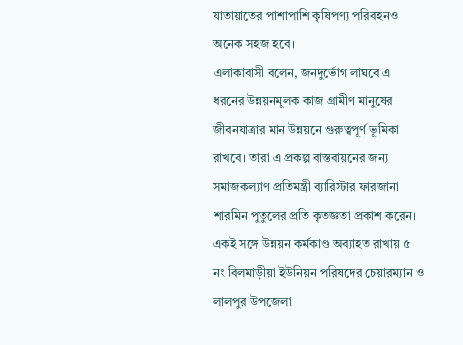যাতায়াতের পাশাপাশি কৃষিপণ্য পরিবহনও অনেক সহজ হবে।
এলাকাবাসী বলেন, জনদুর্ভোগ লাঘবে এ ধরনের উন্নয়নমূলক কাজ গ্রামীণ মানুষের জীবনযাত্রার মান উন্নয়নে গুরুত্বপূর্ণ ভূমিকা রাখবে। তারা এ প্রকল্প বাস্তবায়নের জন্য সমাজকল্যাণ প্রতিমন্ত্রী ব্যারিস্টার ফারজানা শারমিন পুতুলের প্রতি কৃতজ্ঞতা প্রকাশ করেন। একই সঙ্গে উন্নয়ন কর্মকাণ্ড অব্যাহত রাখায় ৫ নং বিলমাড়ীয়া ইউনিয়ন পরিষদের চেয়ারম্যান ও লালপুর উপজেলা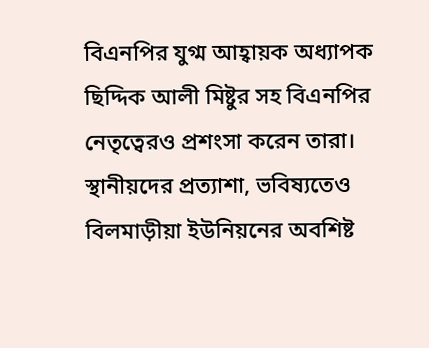বিএনপির যুগ্ম আহ্বায়ক অধ্যাপক ছিদ্দিক আলী মিষ্টুর সহ বিএনপির নেতৃত্বেরও প্রশংসা করেন তারা।
স্থানীয়দের প্রত্যাশা, ভবিষ্যতেও বিলমাড়ীয়া ইউনিয়নের অবশিষ্ট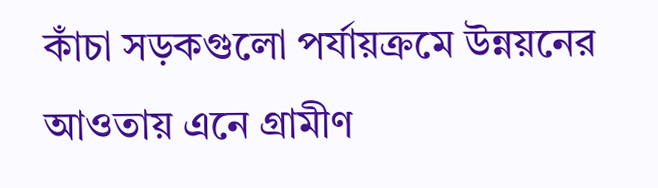কাঁচা সড়কগুলো পর্যায়ক্রমে উন্নয়নের আওতায় এনে গ্রামীণ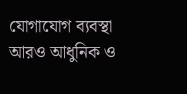যোগাযোগ ব্যবস্থা আরও আধুনিক ও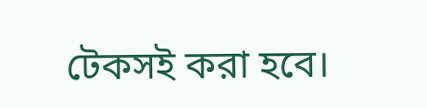টেকসই করা হবে।